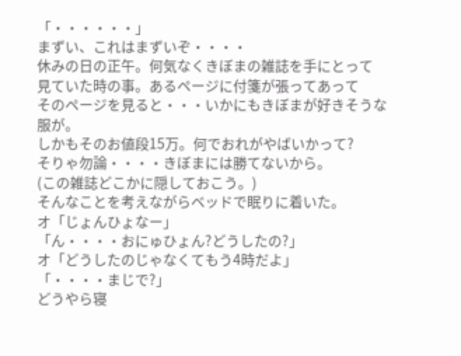「・・・・・・」
まずい、これはまずいぞ・・・・
休みの日の正午。何気なくきぼまの雑誌を手にとって
見ていた時の事。あるページに付箋が張ってあって
そのページを見ると・・・いかにもきぼまが好きそうな服が。
しかもそのお値段15万。何でおれがやばいかって?
そりゃ勿論・・・・きぼまには勝てないから。
(この雑誌どこかに隠しておこう。)
そんなことを考えながらベッドで眠りに着いた。
オ「じょんひょなー」
「ん・・・・おにゅひょん?どうしたの?」
オ「どうしたのじゃなくてもう4時だよ」
「・・・・まじで?」
どうやら寝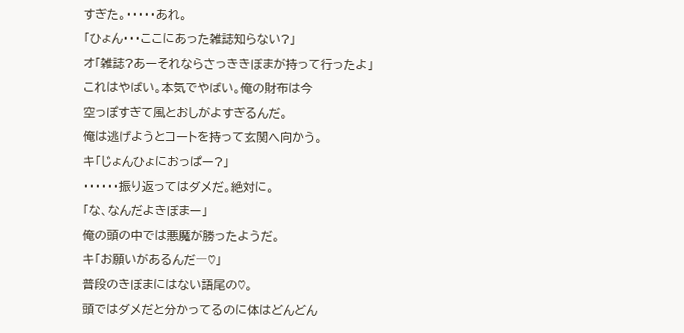すぎた。・・・・・あれ。
「ひょん・・・ここにあった雑誌知らない?」
オ「雑誌?あーそれならさっききぼまが持って行ったよ」
これはやばい。本気でやばい。俺の財布は今
空っぽすぎて風とおしがよすぎるんだ。
俺は逃げようとコートを持って玄関へ向かう。
キ「じょんひょにおっぱー?」
・・・・・・振り返ってはダメだ。絶対に。
「な、なんだよきぼまー」
俺の頭の中では悪魔が勝ったようだ。
キ「お願いがあるんだ―♡」
普段のきぼまにはない語尾の♡。
頭ではダメだと分かってるのに体はどんどん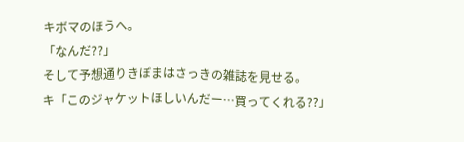キボマのほうへ。
「なんだ??」
そして予想通りきぼまはさっきの雑誌を見せる。
キ「このジャケットほしいんだー…買ってくれる??」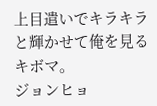上目遣いでキラキラと輝かせて俺を見るキボマ。
ジョンヒョ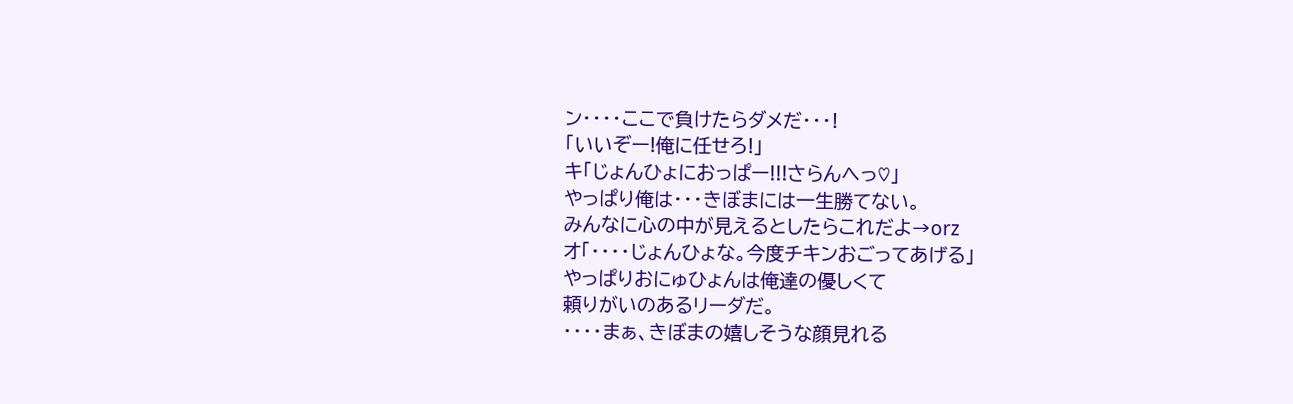ン・・・・ここで負けたらダメだ・・・!
「いいぞー!俺に任せろ!」
キ「じょんひょにおっぱー!!!さらんへっ♡」
やっぱり俺は・・・きぼまには一生勝てない。
みんなに心の中が見えるとしたらこれだよ→orz
オ「・・・・じょんひょな。今度チキンおごってあげる」
やっぱりおにゅひょんは俺達の優しくて
頼りがいのあるリーダだ。
・・・・まぁ、きぼまの嬉しそうな顔見れる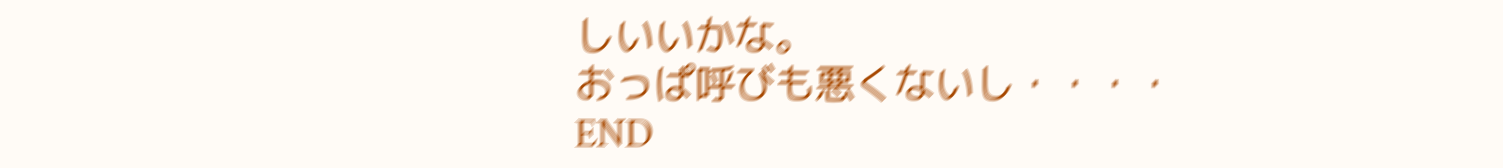しいいかな。
おっぱ呼びも悪くないし・・・・
END